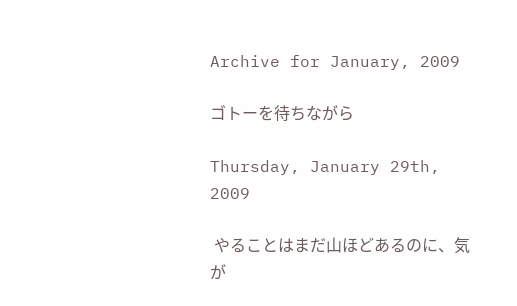Archive for January, 2009

ゴトーを待ちながら

Thursday, January 29th, 2009

 やることはまだ山ほどあるのに、気が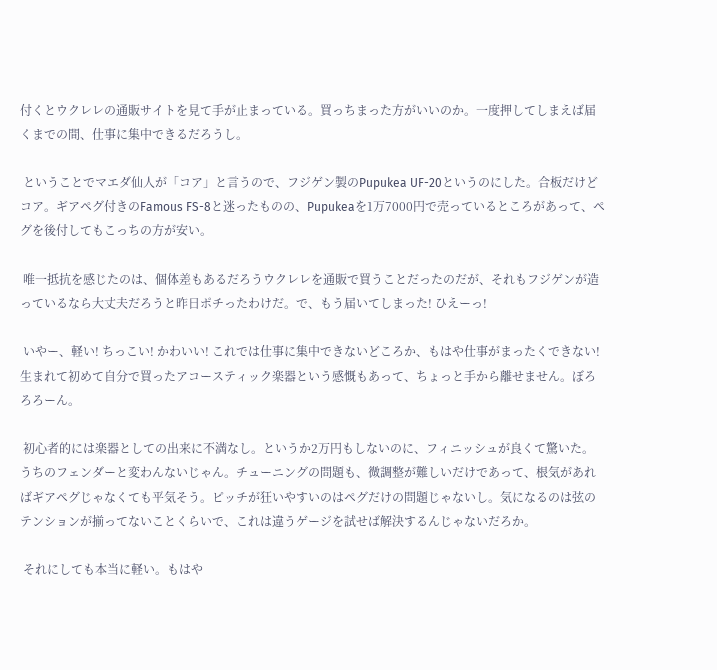付くとウクレレの通販サイトを見て手が止まっている。買っちまった方がいいのか。一度押してしまえば届くまでの間、仕事に集中できるだろうし。

 ということでマエダ仙人が「コア」と言うので、フジゲン製のPupukea UF-20というのにした。合板だけどコア。ギアペグ付きのFamous FS-8と迷ったものの、Pupukeaを1万7000円で売っているところがあって、ペグを後付してもこっちの方が安い。

 唯一抵抗を感じたのは、個体差もあるだろうウクレレを通販で買うことだったのだが、それもフジゲンが造っているなら大丈夫だろうと昨日ポチったわけだ。で、もう届いてしまった! ひえーっ!

 いやー、軽い! ちっこい! かわいい! これでは仕事に集中できないどころか、もはや仕事がまったくできない! 生まれて初めて自分で買ったアコースティック楽器という感慨もあって、ちょっと手から離せません。ぼろろろーん。

 初心者的には楽器としての出来に不満なし。というか2万円もしないのに、フィニッシュが良くて驚いた。うちのフェンダーと変わんないじゃん。チューニングの問題も、微調整が難しいだけであって、根気があればギアペグじゃなくても平気そう。ピッチが狂いやすいのはペグだけの問題じゃないし。気になるのは弦のテンションが揃ってないことくらいで、これは違うゲージを試せば解決するんじゃないだろか。

 それにしても本当に軽い。もはや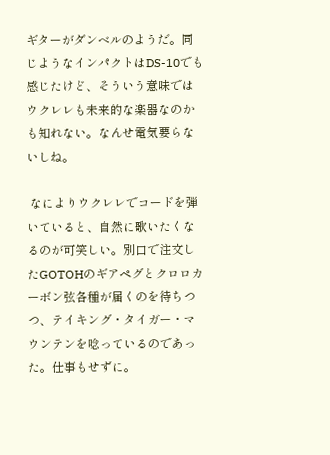ギターがダンベルのようだ。同じようなインパクトはDS-10でも感じたけど、そういう意味ではウクレレも未来的な楽器なのかも知れない。なんせ電気要らないしね。

 なによりウクレレでコードを弾いていると、自然に歌いたくなるのが可笑しい。別口で注文したGOTOHのギアペグとクロロカーボン弦各種が届くのを待ちつつ、テイキング・タイガー・マウンテンを唸っているのであった。仕事もせずに。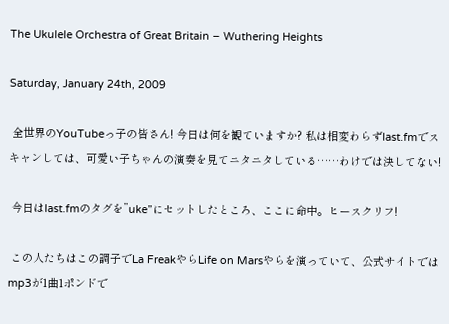The Ukulele Orchestra of Great Britain – Wuthering Heights

Saturday, January 24th, 2009

 全世界のYouTubeっ子の皆さん! 今日は何を観ていますか? 私は相変わらずlast.fmでスキャンしては、可愛い子ちゃんの演奏を見てニタニタしている……わけでは決してない!

 今日はlast.fmのタグを”uke”にセットしたところ、ここに命中。ヒースクリフ!

 この人たちはこの調子でLa FreakやらLife on Marsやらを演っていて、公式サイトではmp3が1曲1ポンドで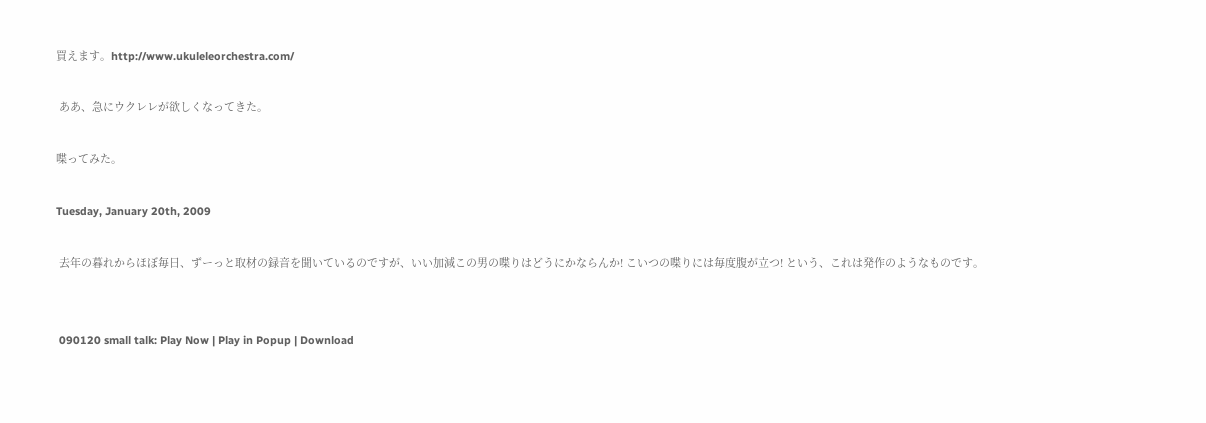買えます。http://www.ukuleleorchestra.com/

 ああ、急にウクレレが欲しくなってきた。

喋ってみた。

Tuesday, January 20th, 2009

 去年の暮れからほぼ毎日、ずーっと取材の録音を聞いているのですが、いい加減この男の喋りはどうにかならんか! こいつの喋りには毎度腹が立つ! という、これは発作のようなものです。


 090120 small talk: Play Now | Play in Popup | Download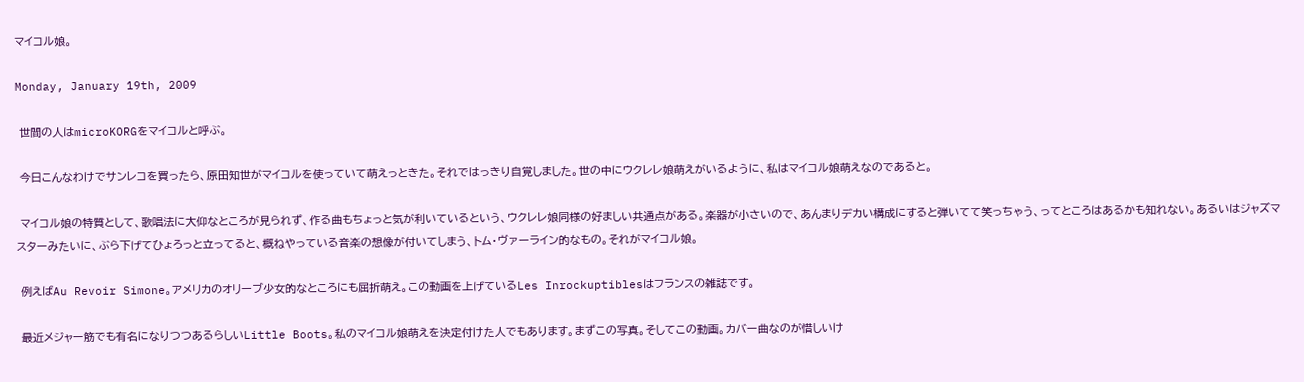マイコル娘。

Monday, January 19th, 2009

 世間の人はmicroKORGをマイコルと呼ぶ。

 今日こんなわけでサンレコを買ったら、原田知世がマイコルを使っていて萌えっときた。それではっきり自覚しました。世の中にウクレレ娘萌えがいるように、私はマイコル娘萌えなのであると。

 マイコル娘の特質として、歌唱法に大仰なところが見られず、作る曲もちょっと気が利いているという、ウクレレ娘同様の好ましい共通点がある。楽器が小さいので、あんまりデカい構成にすると弾いてて笑っちゃう、ってところはあるかも知れない。あるいはジャズマスターみたいに、ぶら下げてひょろっと立ってると、概ねやっている音楽の想像が付いてしまう、トム・ヴァーライン的なもの。それがマイコル娘。

 例えばAu Revoir Simone。アメリカのオリーブ少女的なところにも屈折萌え。この動画を上げているLes Inrockuptiblesはフランスの雑誌です。

 最近メジャー筋でも有名になりつつあるらしいLittle Boots。私のマイコル娘萌えを決定付けた人でもあります。まずこの写真。そしてこの動画。カバー曲なのが惜しいけ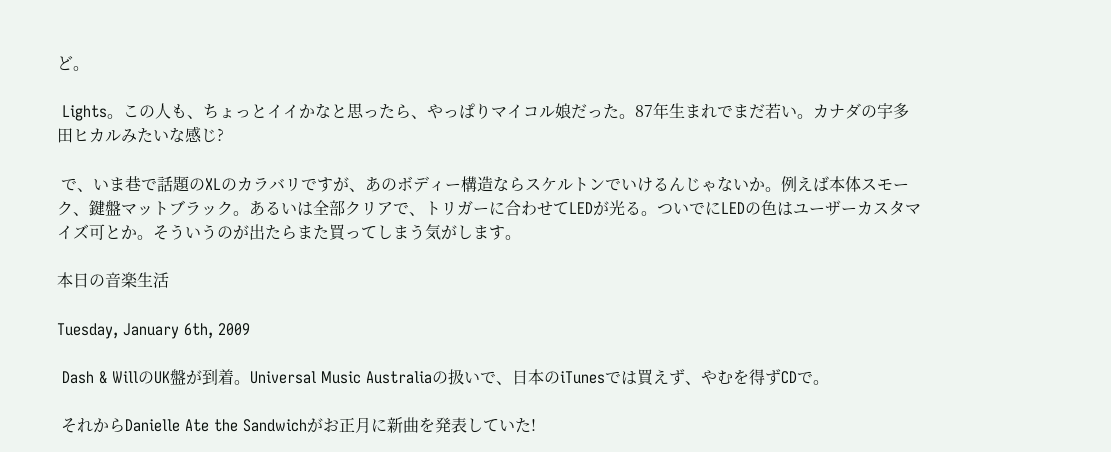ど。

 Lights。この人も、ちょっとイイかなと思ったら、やっぱりマイコル娘だった。87年生まれでまだ若い。カナダの宇多田ヒカルみたいな感じ?

 で、いま巷で話題のXLのカラバリですが、あのボディー構造ならスケルトンでいけるんじゃないか。例えば本体スモーク、鍵盤マットブラック。あるいは全部クリアで、トリガーに合わせてLEDが光る。ついでにLEDの色はユーザーカスタマイズ可とか。そういうのが出たらまた買ってしまう気がします。

本日の音楽生活

Tuesday, January 6th, 2009

 Dash & WillのUK盤が到着。Universal Music Australiaの扱いで、日本のiTunesでは買えず、やむを得ずCDで。

 それからDanielle Ate the Sandwichがお正月に新曲を発表していた!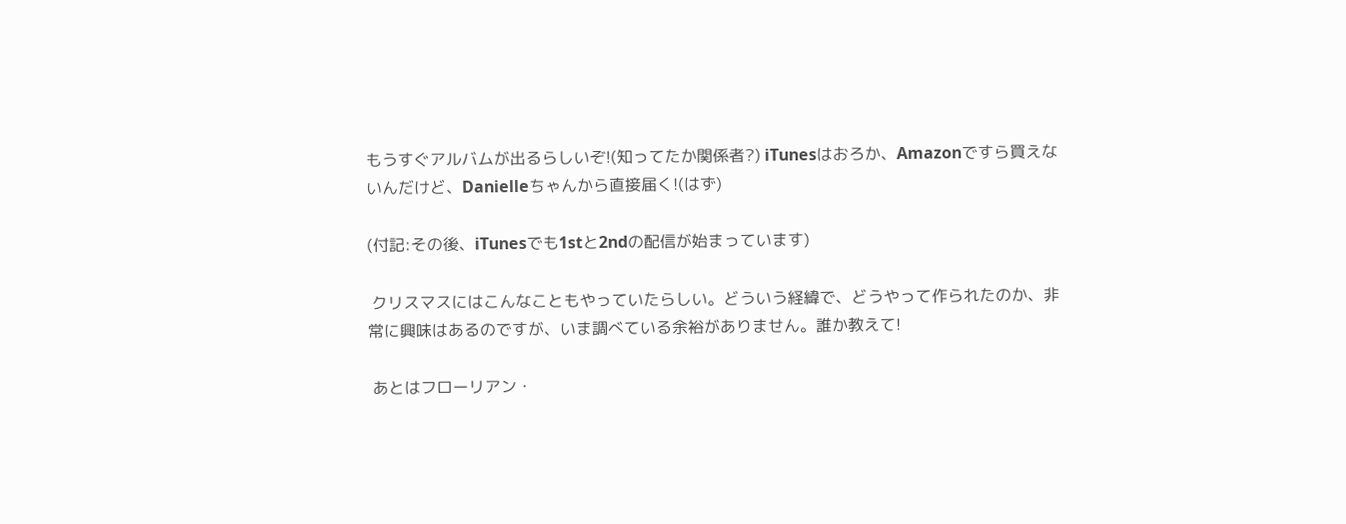もうすぐアルバムが出るらしいぞ!(知ってたか関係者?) iTunesはおろか、Amazonですら買えないんだけど、Danielleちゃんから直接届く!(はず)

(付記:その後、iTunesでも1stと2ndの配信が始まっています)

 クリスマスにはこんなこともやっていたらしい。どういう経緯で、どうやって作られたのか、非常に興味はあるのですが、いま調べている余裕がありません。誰か教えて!

 あとはフローリアン・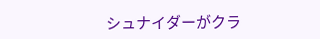シュナイダーがクラ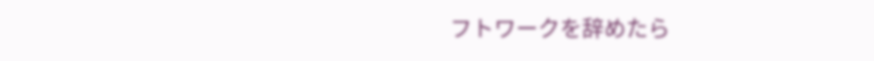フトワークを辞めたら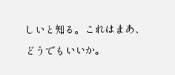しいと知る。これはまあ、どうでもいいか。